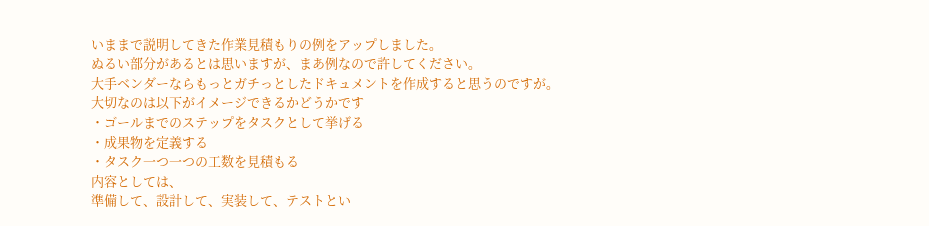いままで説明してきた作業見積もりの例をアップしました。
ぬるい部分があるとは思いますが、まあ例なので許してください。
大手ベンダーならもっとガチっとしたドキュメントを作成すると思うのですが。
大切なのは以下がイメージできるかどうかです
・ゴールまでのステップをタスクとして挙げる
・成果物を定義する
・タスク一つ一つの工数を見積もる
内容としては、
準備して、設計して、実装して、テストとい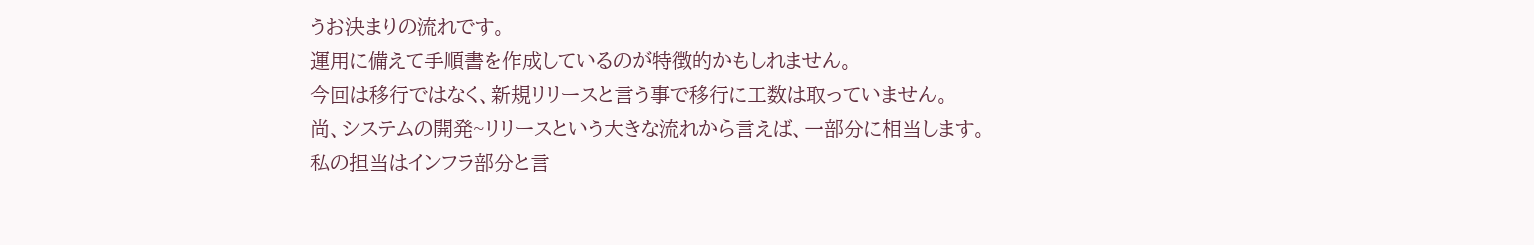うお決まりの流れです。
運用に備えて手順書を作成しているのが特徴的かもしれません。
今回は移行ではなく、新規リリースと言う事で移行に工数は取っていません。
尚、システムの開発~リリースという大きな流れから言えば、一部分に相当します。
私の担当はインフラ部分と言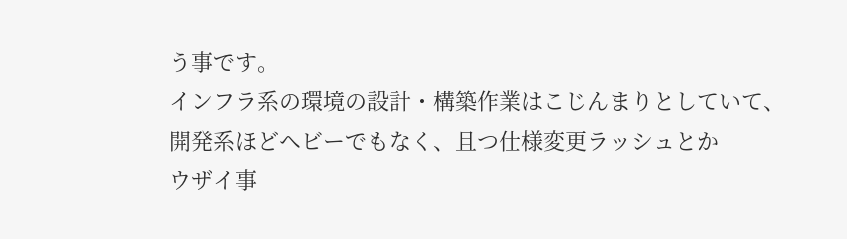う事です。
インフラ系の環境の設計・構築作業はこじんまりとしていて、
開発系ほどヘビーでもなく、且つ仕様変更ラッシュとか
ウザイ事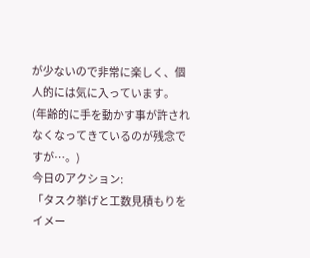が少ないので非常に楽しく、個人的には気に入っています。
(年齢的に手を動かす事が許されなくなってきているのが残念ですが…。)
今日のアクション:
「タスク挙げと工数見積もりをイメー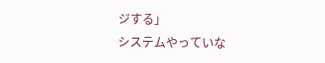ジする」
システムやっていな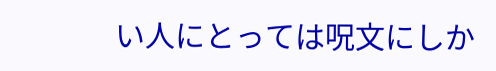い人にとっては呪文にしか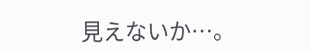見えないか…。